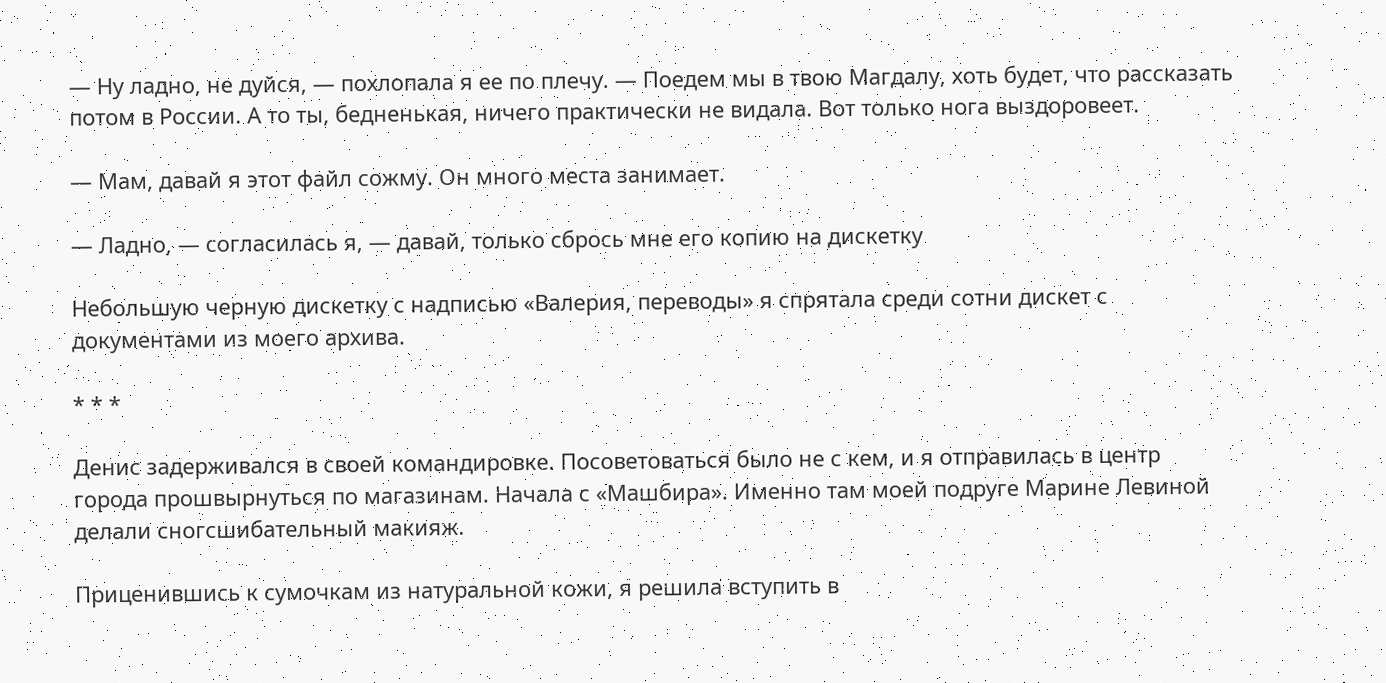— Ну ладно, не дуйся, — похлопала я ее по плечу. — Поедем мы в твою Магдалу, хоть будет, что рассказать потом в России. А то ты, бедненькая, ничего практически не видала. Вот только нога выздоровеет.

— Мам, давай я этот файл сожму. Он много места занимает.

— Ладно, — согласилась я, — давай, только сбрось мне его копию на дискетку

Небольшую черную дискетку с надписью «Валерия, переводы» я спрятала среди сотни дискет с документами из моего архива.

* * *

Денис задерживался в своей командировке. Посоветоваться было не с кем, и я отправилась в центр города прошвырнуться по магазинам. Начала с «Машбира». Именно там моей подруге Марине Левиной делали сногсшибательный макияж.

Приценившись к сумочкам из натуральной кожи, я решила вступить в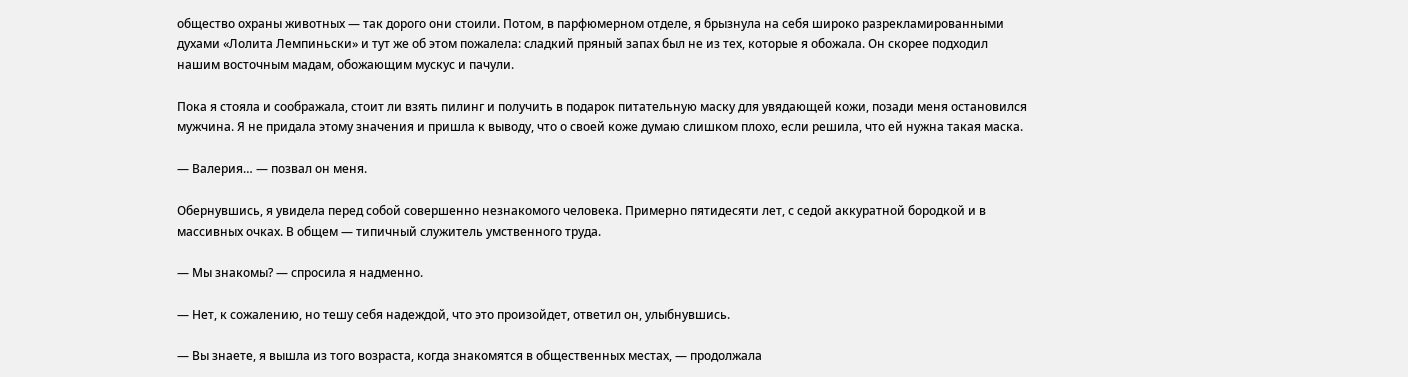общество охраны животных — так дорого они стоили. Потом, в парфюмерном отделе, я брызнула на себя широко разрекламированными духами «Лолита Лемпиньски» и тут же об этом пожалела: сладкий пряный запах был не из тех, которые я обожала. Он скорее подходил нашим восточным мадам, обожающим мускус и пачули.

Пока я стояла и соображала, стоит ли взять пилинг и получить в подарок питательную маску для увядающей кожи, позади меня остановился мужчина. Я не придала этому значения и пришла к выводу, что о своей коже думаю слишком плохо, если решила, что ей нужна такая маска.

— Валерия… — позвал он меня.

Обернувшись, я увидела перед собой совершенно незнакомого человека. Примерно пятидесяти лет, с седой аккуратной бородкой и в массивных очках. В общем — типичный служитель умственного труда.

— Мы знакомы? — спросила я надменно.

— Нет, к сожалению, но тешу себя надеждой, что это произойдет, ответил он, улыбнувшись.

— Вы знаете, я вышла из того возраста, когда знакомятся в общественных местах, — продолжала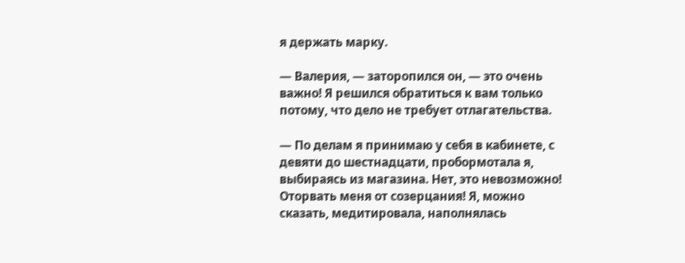я держать марку.

— Валерия, — заторопился он, — это очень важно! Я решился обратиться к вам только потому, что дело не требует отлагательства.

— По делам я принимаю у себя в кабинете, с девяти до шестнадцати, пробормотала я, выбираясь из магазина. Нет, это невозможно! Оторвать меня от созерцания! Я, можно сказать, медитировала, наполнялась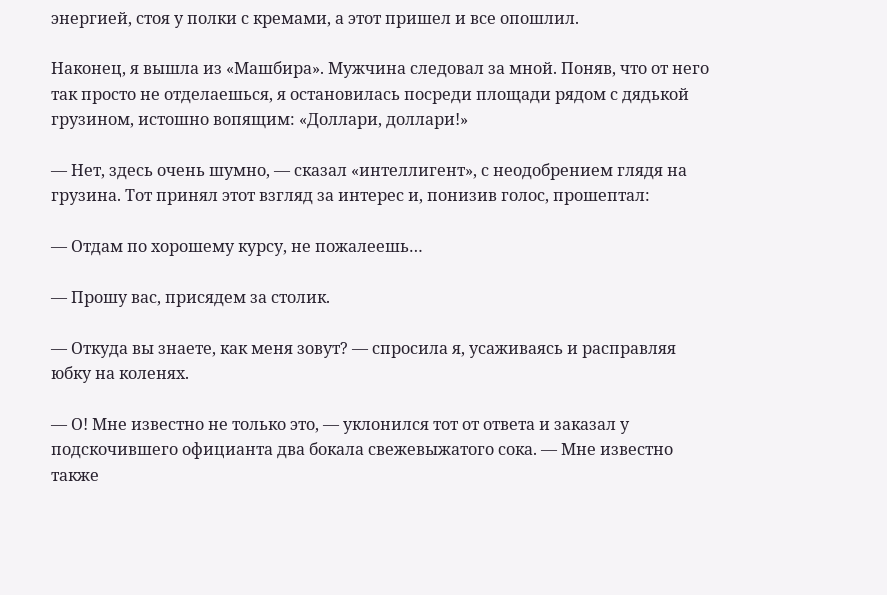энергией, стоя у полки с кремами, а этот пришел и все опошлил.

Наконец, я вышла из «Машбира». Мужчина следовал за мной. Поняв, что от него так просто не отделаешься, я остановилась посреди площади рядом с дядькой грузином, истошно вопящим: «Доллари, доллари!»

— Нет, здесь очень шумно, — сказал «интеллигент», с неодобрением глядя на грузина. Тот принял этот взгляд за интерес и, понизив голос, прошептал:

— Отдам по хорошему курсу, не пожалеешь…

— Прошу вас, присядем за столик.

— Откуда вы знаете, как меня зовут? — спросила я, усаживаясь и расправляя юбку на коленях.

— О! Мне известно не только это, — уклонился тот от ответа и заказал у подскочившего официанта два бокала свежевыжатого сока. — Мне известно также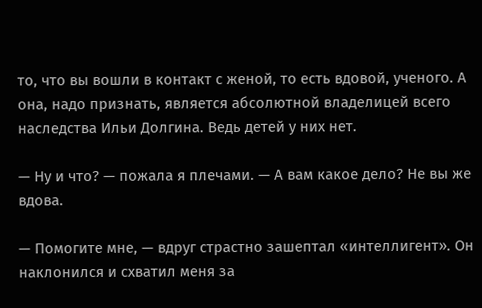то, что вы вошли в контакт с женой, то есть вдовой, ученого. А она, надо признать, является абсолютной владелицей всего наследства Ильи Долгина. Ведь детей у них нет.

— Ну и что? — пожала я плечами. — А вам какое дело? Не вы же вдова.

— Помогите мне, — вдруг страстно зашептал «интеллигент». Он наклонился и схватил меня за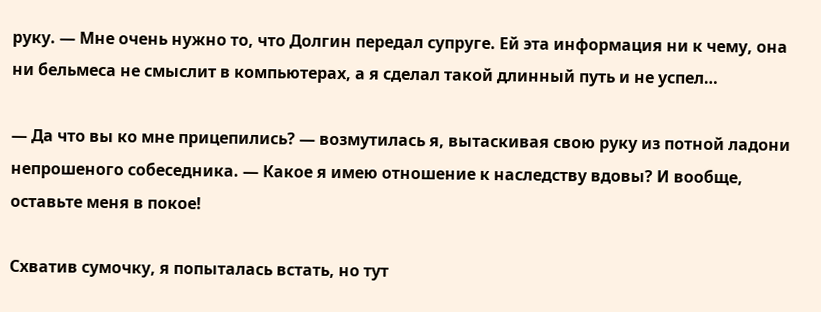руку. — Мне очень нужно то, что Долгин передал супруге. Ей эта информация ни к чему, она ни бельмеса не смыслит в компьютерах, а я сделал такой длинный путь и не успел…

— Да что вы ко мне прицепились? — возмутилась я, вытаскивая свою руку из потной ладони непрошеного собеседника. — Какое я имею отношение к наследству вдовы? И вообще, оставьте меня в покое!

Схватив сумочку, я попыталась встать, но тут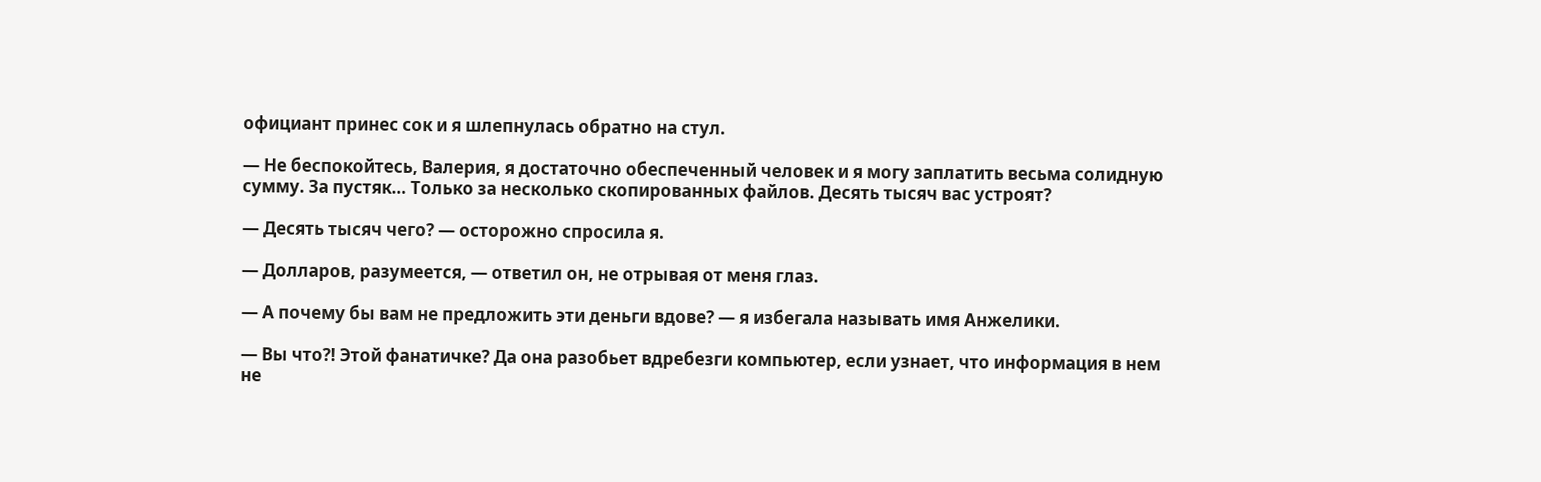официант принес сок и я шлепнулась обратно на стул.

— Не беспокойтесь, Валерия, я достаточно обеспеченный человек и я могу заплатить весьма солидную сумму. За пустяк… Только за несколько скопированных файлов. Десять тысяч вас устроят?

— Десять тысяч чего? — осторожно спросила я.

— Долларов, разумеется, — ответил он, не отрывая от меня глаз.

— А почему бы вам не предложить эти деньги вдове? — я избегала называть имя Анжелики.

— Вы что?! Этой фанатичке? Да она разобьет вдребезги компьютер, если узнает, что информация в нем не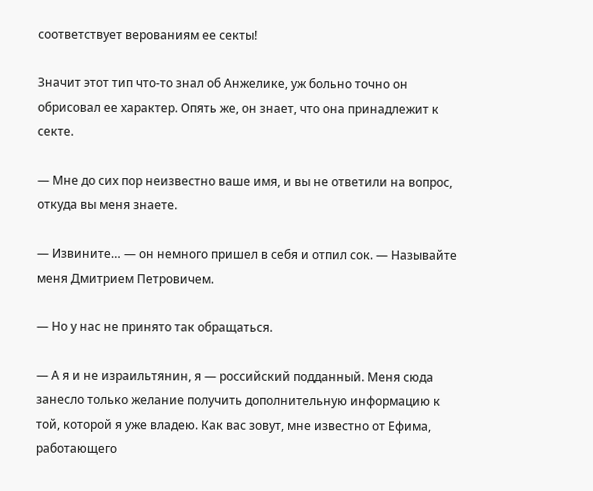соответствует верованиям ее секты!

Значит этот тип что-то знал об Анжелике, уж больно точно он обрисовал ее характер. Опять же, он знает, что она принадлежит к секте.

— Мне до сих пор неизвестно ваше имя, и вы не ответили на вопрос, откуда вы меня знаете.

— Извините… — он немного пришел в себя и отпил сок. — Называйте меня Дмитрием Петровичем.

— Но у нас не принято так обращаться.

— А я и не израильтянин, я — российский подданный. Меня сюда занесло только желание получить дополнительную информацию к той, которой я уже владею. Как вас зовут, мне известно от Ефима, работающего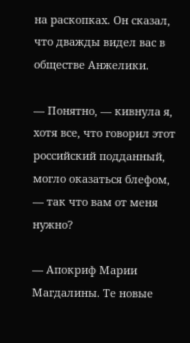на раскопках. Он сказал, что дважды видел вас в обществе Анжелики.

— Понятно, — кивнула я, хотя все, что говорил этот российский подданный, могло оказаться блефом, — так что вам от меня нужно?

— Апокриф Марии Магдалины. Те новые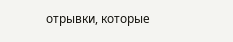отрывки, которые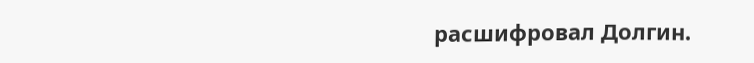расшифровал Долгин.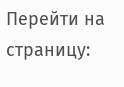Перейти на страницу: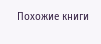Похожие книги